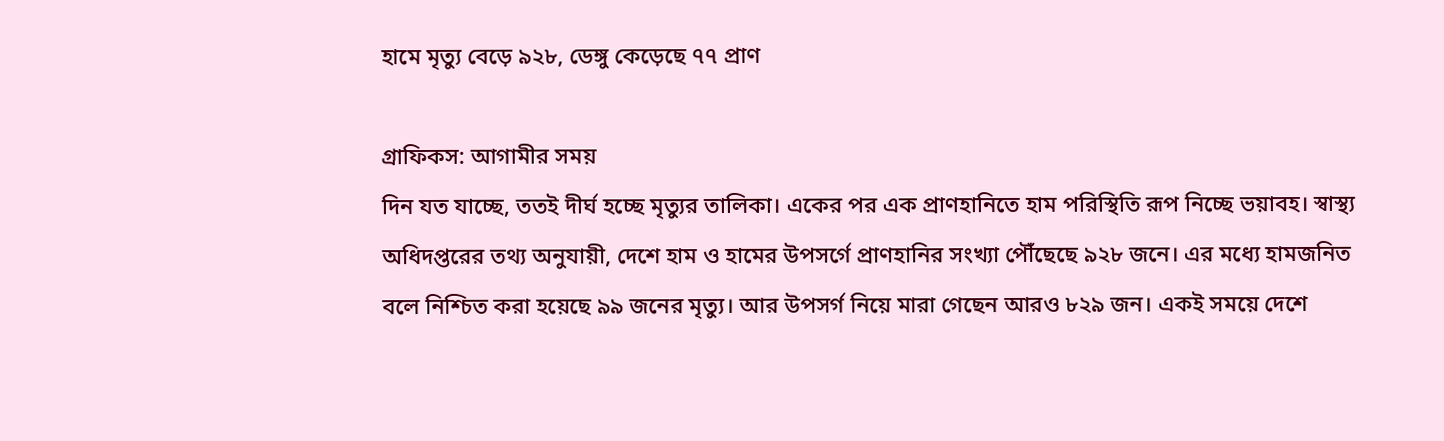হামে মৃত্যু বেড়ে ৯২৮, ডেঙ্গু কেড়েছে ৭৭ প্রাণ

গ্রাফিকস: আগামীর সময়
দিন যত যাচ্ছে, ততই দীর্ঘ হচ্ছে মৃত্যুর তালিকা। একের পর এক প্রাণহানিতে হাম পরিস্থিতি রূপ নিচ্ছে ভয়াবহ। স্বাস্থ্য অধিদপ্তরের তথ্য অনুযায়ী, দেশে হাম ও হামের উপসর্গে প্রাণহানির সংখ্যা পৌঁছেছে ৯২৮ জনে। এর মধ্যে হামজনিত বলে নিশ্চিত করা হয়েছে ৯৯ জনের মৃত্যু। আর উপসর্গ নিয়ে মারা গেছেন আরও ৮২৯ জন। একই সময়ে দেশে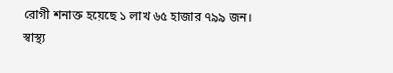রোগী শনাক্ত হয়েছে ১ লাখ ৬৫ হাজার ৭৯৯ জন।
স্বাস্থ্য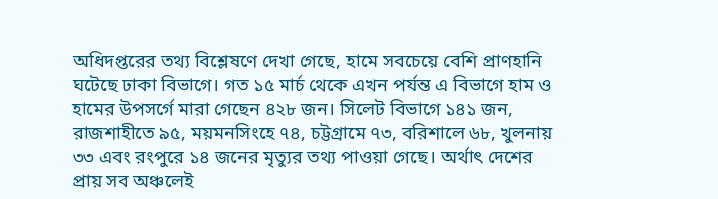অধিদপ্তরের তথ্য বিশ্লেষণে দেখা গেছে, হামে সবচেয়ে বেশি প্রাণহানি ঘটেছে ঢাকা বিভাগে। গত ১৫ মার্চ থেকে এখন পর্যন্ত এ বিভাগে হাম ও হামের উপসর্গে মারা গেছেন ৪২৮ জন। সিলেট বিভাগে ১৪১ জন, রাজশাহীতে ৯৫, ময়মনসিংহে ৭৪, চট্টগ্রামে ৭৩, বরিশালে ৬৮, খুলনায় ৩৩ এবং রংপুরে ১৪ জনের মৃত্যুর তথ্য পাওয়া গেছে। অর্থাৎ দেশের প্রায় সব অঞ্চলেই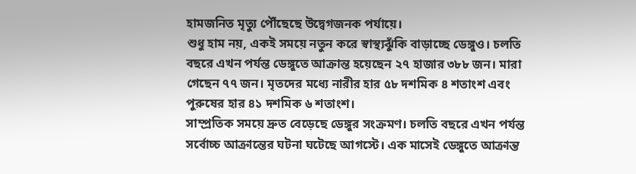হামজনিত মৃত্যু পৌঁছেছে উদ্বেগজনক পর্যায়ে।
শুধু হাম নয়, একই সময়ে নতুন করে স্বাস্থ্যঝুঁকি বাড়াচ্ছে ডেঙ্গুও। চলতি বছরে এখন পর্যন্ত ডেঙ্গুতে আক্রান্ত হয়েছেন ২৭ হাজার ৩৮৮ জন। মারা গেছেন ৭৭ জন। মৃতদের মধ্যে নারীর হার ৫৮ দশমিক ৪ শতাংশ এবং পুরুষের হার ৪১ দশমিক ৬ শতাংশ।
সাম্প্রতিক সময়ে দ্রুত বেড়েছে ডেঙ্গুর সংক্রমণ। চলতি বছরে এখন পর্যন্ত সর্বোচ্চ আক্রান্তের ঘটনা ঘটেছে আগস্টে। এক মাসেই ডেঙ্গুতে আক্রান্ত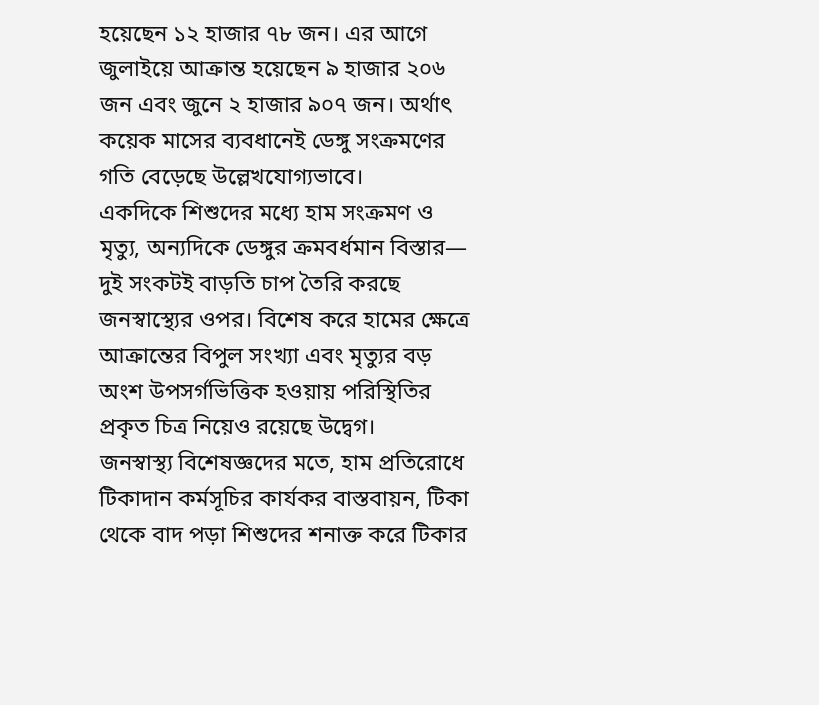হয়েছেন ১২ হাজার ৭৮ জন। এর আগে জুলাইয়ে আক্রান্ত হয়েছেন ৯ হাজার ২০৬ জন এবং জুনে ২ হাজার ৯০৭ জন। অর্থাৎ কয়েক মাসের ব্যবধানেই ডেঙ্গু সংক্রমণের গতি বেড়েছে উল্লেখযোগ্যভাবে।
একদিকে শিশুদের মধ্যে হাম সংক্রমণ ও মৃত্যু, অন্যদিকে ডেঙ্গুর ক্রমবর্ধমান বিস্তার— দুই সংকটই বাড়তি চাপ তৈরি করছে জনস্বাস্থ্যের ওপর। বিশেষ করে হামের ক্ষেত্রে আক্রান্তের বিপুল সংখ্যা এবং মৃত্যুর বড় অংশ উপসর্গভিত্তিক হওয়ায় পরিস্থিতির প্রকৃত চিত্র নিয়েও রয়েছে উদ্বেগ।
জনস্বাস্থ্য বিশেষজ্ঞদের মতে, হাম প্রতিরোধে টিকাদান কর্মসূচির কার্যকর বাস্তবায়ন, টিকা থেকে বাদ পড়া শিশুদের শনাক্ত করে টিকার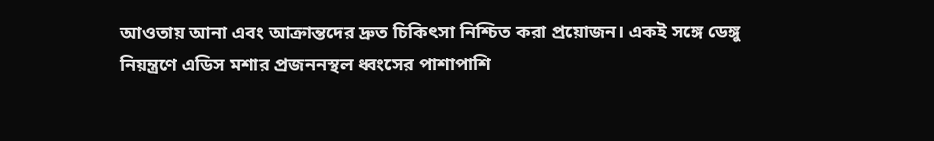আওতায় আনা এবং আক্রান্তদের দ্রুত চিকিৎসা নিশ্চিত করা প্রয়োজন। একই সঙ্গে ডেঙ্গু নিয়ন্ত্রণে এডিস মশার প্রজননস্থল ধ্বংসের পাশাপাশি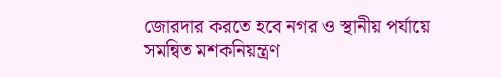জোরদার করতে হবে নগর ও স্থানীয় পর্যায়ে সমন্বিত মশকনিয়ন্ত্রণ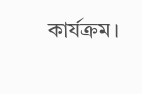কার্যক্রম।